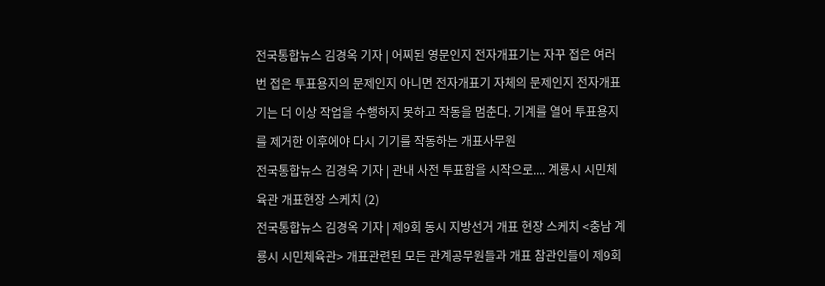전국통합뉴스 김경옥 기자 | 어찌된 영문인지 전자개표기는 자꾸 접은 여러번 접은 투표용지의 문제인지 아니면 전자개표기 자체의 문제인지 전자개표기는 더 이상 작업을 수행하지 못하고 작동을 멈춘다. 기계를 열어 투표용지를 제거한 이후에야 다시 기기를 작동하는 개표사무원
전국통합뉴스 김경옥 기자 | 관내 사전 투표함을 시작으로.... 계룡시 시민체육관 개표현장 스케치 (2)
전국통합뉴스 김경옥 기자 | 제9회 동시 지방선거 개표 현장 스케치 <충남 계룡시 시민체육관> 개표관련된 모든 관계공무원들과 개표 참관인들이 제9회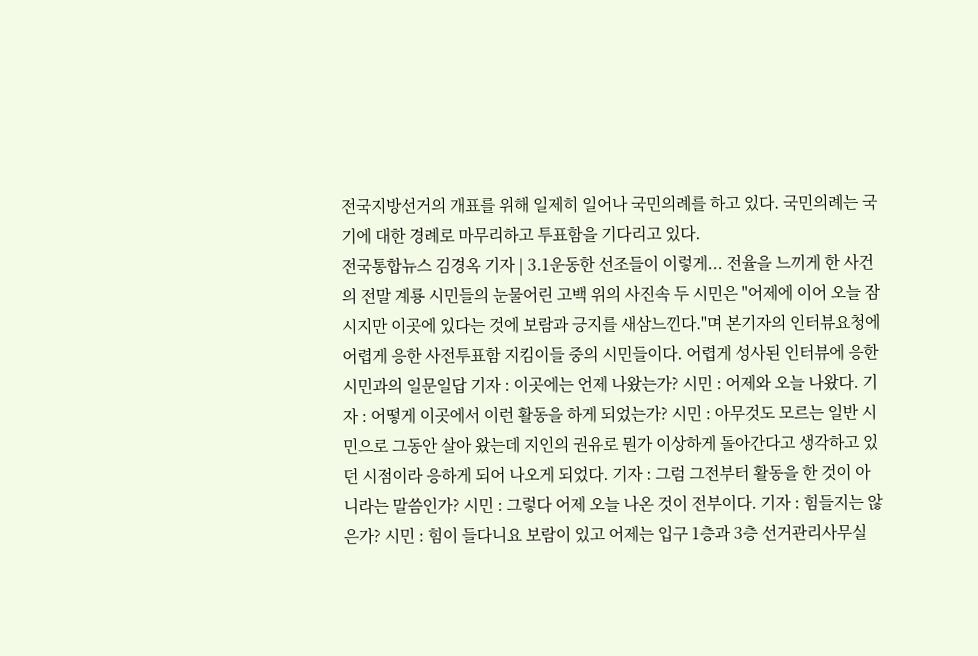전국지방선거의 개표를 위해 일제히 일어나 국민의례를 하고 있다. 국민의례는 국기에 대한 경례로 마무리하고 투표함을 기다리고 있다.
전국통합뉴스 김경옥 기자 | 3.1운동한 선조들이 이렇게... 전율을 느끼게 한 사건의 전말 계룡 시민들의 눈물어린 고백 위의 사진속 두 시민은 "어제에 이어 오늘 잠시지만 이곳에 있다는 것에 보람과 긍지를 새삼느낀다."며 본기자의 인터뷰요청에 어렵게 응한 사전투표함 지킴이들 중의 시민들이다. 어렵게 성사된 인터뷰에 응한 시민과의 일문일답 기자 : 이곳에는 언제 나왔는가? 시민 : 어제와 오늘 나왔다. 기자 : 어떻게 이곳에서 이런 활동을 하게 되었는가? 시민 : 아무것도 모르는 일반 시민으로 그동안 살아 왔는데 지인의 권유로 뭔가 이상하게 돌아간다고 생각하고 있던 시점이라 응하게 되어 나오게 되었다. 기자 : 그럼 그전부터 활동을 한 것이 아니라는 말씀인가? 시민 : 그렇다 어제 오늘 나온 것이 전부이다. 기자 : 힘들지는 않은가? 시민 : 힘이 들다니요 보람이 있고 어제는 입구 1층과 3층 선거관리사무실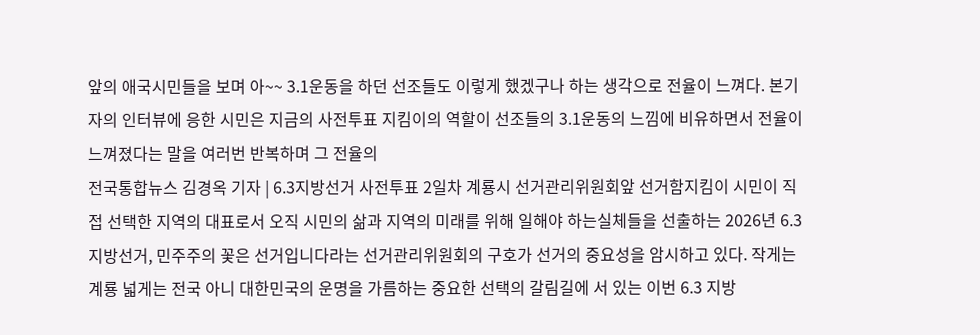앞의 애국시민들을 보며 아~~ 3.1운동을 하던 선조들도 이렇게 했겠구나 하는 생각으로 전율이 느껴다. 본기자의 인터뷰에 응한 시민은 지금의 사전투표 지킴이의 역할이 선조들의 3.1운동의 느낌에 비유하면서 전율이 느껴졌다는 말을 여러번 반복하며 그 전율의
전국통합뉴스 김경옥 기자 | 6.3지방선거 사전투표 2일차 계룡시 선거관리위원회앞 선거함지킴이 시민이 직접 선택한 지역의 대표로서 오직 시민의 삶과 지역의 미래를 위해 일해야 하는실체들을 선출하는 2026년 6.3지방선거, 민주주의 꽃은 선거입니다라는 선거관리위원회의 구호가 선거의 중요성을 암시하고 있다. 작게는 계룡 넓게는 전국 아니 대한민국의 운명을 가름하는 중요한 선택의 갈림길에 서 있는 이번 6.3 지방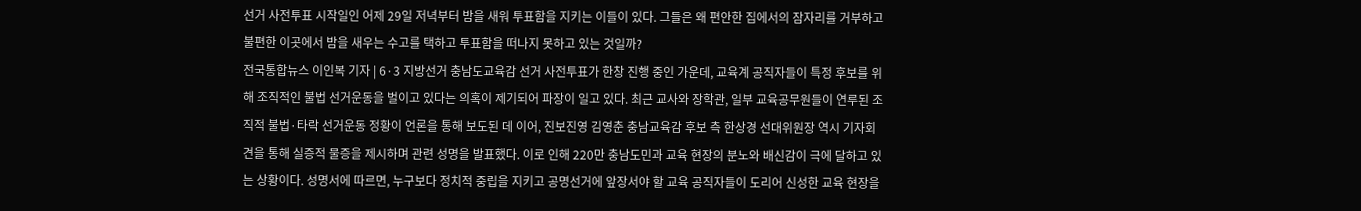선거 사전투표 시작일인 어제 29일 저녁부터 밤을 새워 투표함을 지키는 이들이 있다. 그들은 왜 편안한 집에서의 잠자리를 거부하고 불편한 이곳에서 밤을 새우는 수고를 택하고 투표함을 떠나지 못하고 있는 것일까?
전국통합뉴스 이인복 기자 | 6·3 지방선거 충남도교육감 선거 사전투표가 한창 진행 중인 가운데, 교육계 공직자들이 특정 후보를 위해 조직적인 불법 선거운동을 벌이고 있다는 의혹이 제기되어 파장이 일고 있다. 최근 교사와 장학관, 일부 교육공무원들이 연루된 조직적 불법·타락 선거운동 정황이 언론을 통해 보도된 데 이어, 진보진영 김영춘 충남교육감 후보 측 한상경 선대위원장 역시 기자회견을 통해 실증적 물증을 제시하며 관련 성명을 발표했다. 이로 인해 220만 충남도민과 교육 현장의 분노와 배신감이 극에 달하고 있는 상황이다. 성명서에 따르면, 누구보다 정치적 중립을 지키고 공명선거에 앞장서야 할 교육 공직자들이 도리어 신성한 교육 현장을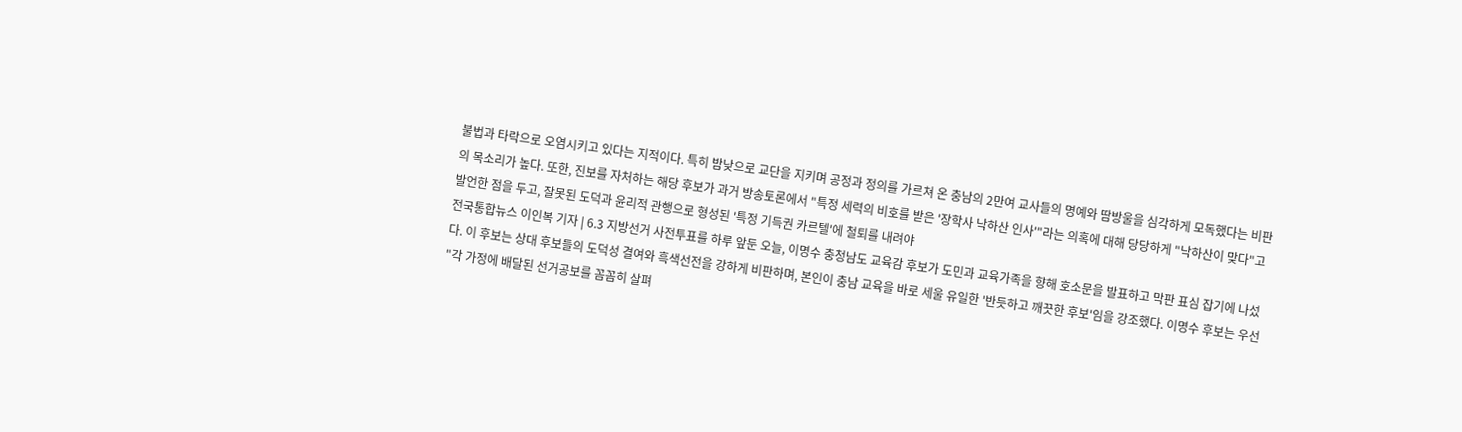불법과 타락으로 오염시키고 있다는 지적이다. 특히 밤낮으로 교단을 지키며 공정과 정의를 가르쳐 온 충남의 2만여 교사들의 명예와 땀방울을 심각하게 모독했다는 비판의 목소리가 높다. 또한, 진보를 자처하는 해당 후보가 과거 방송토론에서 "특정 세력의 비호를 받은 '장학사 낙하산 인사'"라는 의혹에 대해 당당하게 "낙하산이 맞다"고 발언한 점을 두고, 잘못된 도덕과 윤리적 관행으로 형성된 '특정 기득권 카르텔'에 철퇴를 내려야
전국통합뉴스 이인복 기자 | 6.3 지방선거 사전투표를 하루 앞둔 오늘, 이명수 충청남도 교육감 후보가 도민과 교육가족을 향해 호소문을 발표하고 막판 표심 잡기에 나섰다. 이 후보는 상대 후보들의 도덕성 결여와 흑색선전을 강하게 비판하며, 본인이 충남 교육을 바로 세울 유일한 '반듯하고 깨끗한 후보'임을 강조했다. 이명수 후보는 우선 "각 가정에 배달된 선거공보를 꼼꼼히 살펴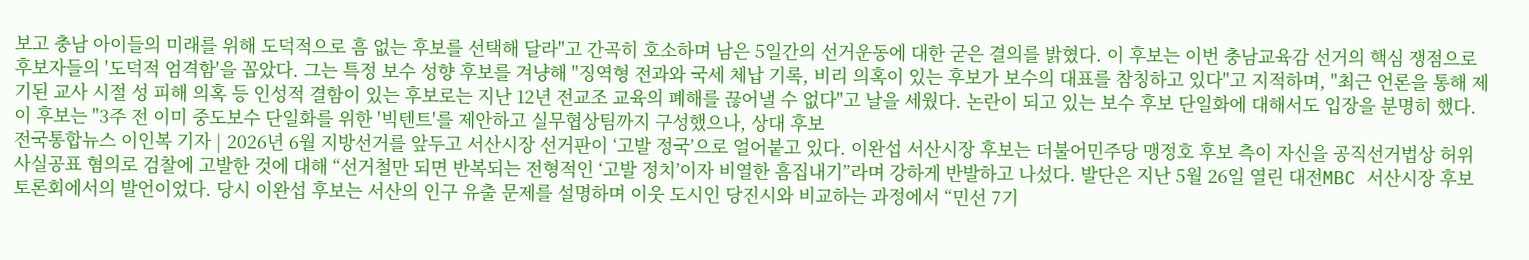보고 충남 아이들의 미래를 위해 도덕적으로 흠 없는 후보를 선택해 달라"고 간곡히 호소하며 남은 5일간의 선거운동에 대한 굳은 결의를 밝혔다. 이 후보는 이번 충남교육감 선거의 핵심 쟁점으로 후보자들의 '도덕적 엄격함'을 꼽았다. 그는 특정 보수 성향 후보를 겨냥해 "징역형 전과와 국세 체납 기록, 비리 의혹이 있는 후보가 보수의 대표를 참칭하고 있다"고 지적하며, "최근 언론을 통해 제기된 교사 시절 성 피해 의혹 등 인성적 결함이 있는 후보로는 지난 12년 전교조 교육의 폐해를 끊어낼 수 없다"고 날을 세웠다. 논란이 되고 있는 보수 후보 단일화에 대해서도 입장을 분명히 했다. 이 후보는 "3주 전 이미 중도보수 단일화를 위한 '빅텐트'를 제안하고 실무협상팀까지 구성했으나, 상대 후보
전국통합뉴스 이인복 기자 | 2026년 6월 지방선거를 앞두고 서산시장 선거판이 ‘고발 정국’으로 얼어붙고 있다. 이완섭 서산시장 후보는 더불어민주당 맹정호 후보 측이 자신을 공직선거법상 허위사실공표 혐의로 검찰에 고발한 것에 대해 “선거철만 되면 반복되는 전형적인 ‘고발 정치’이자 비열한 흠집내기”라며 강하게 반발하고 나섰다. 발단은 지난 5월 26일 열린 대전MBC 서산시장 후보 토론회에서의 발언이었다. 당시 이완섭 후보는 서산의 인구 유출 문제를 설명하며 이웃 도시인 당진시와 비교하는 과정에서 “민선 7기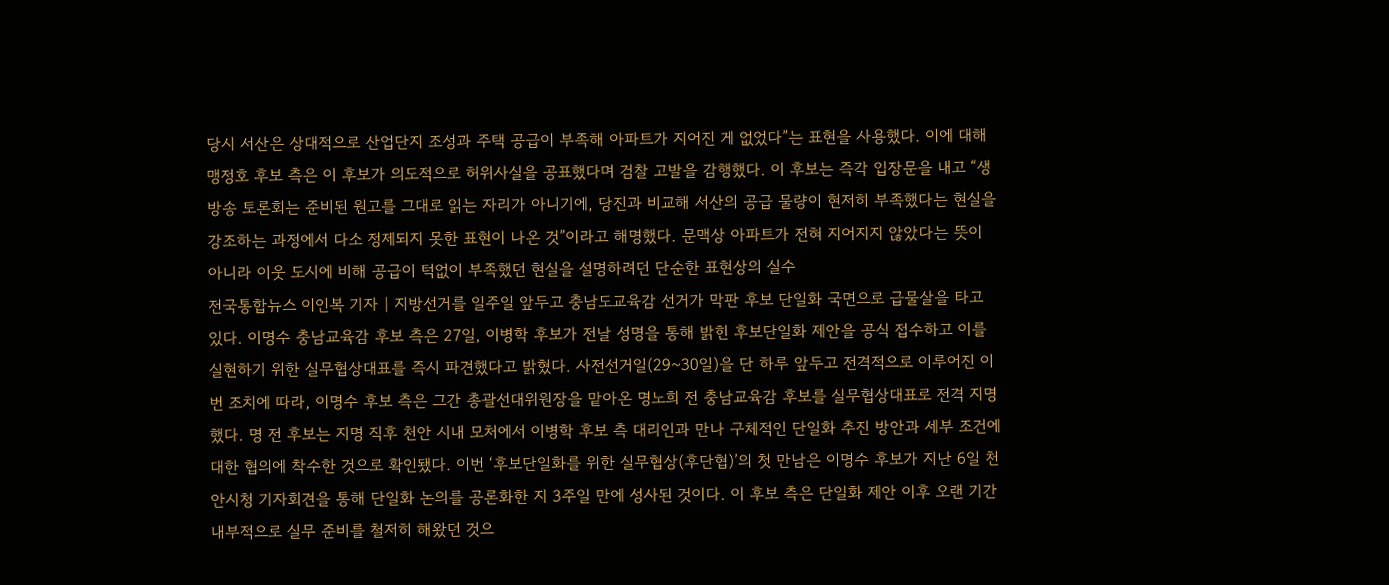당시 서산은 상대적으로 산업단지 조성과 주택 공급이 부족해 아파트가 지어진 게 없었다”는 표현을 사용했다. 이에 대해 맹정호 후보 측은 이 후보가 의도적으로 허위사실을 공표했다며 검찰 고발을 감행했다. 이 후보는 즉각 입장문을 내고 “생방송 토론회는 준비된 원고를 그대로 읽는 자리가 아니기에, 당진과 비교해 서산의 공급 물량이 현저히 부족했다는 현실을 강조하는 과정에서 다소 정제되지 못한 표현이 나온 것”이라고 해명했다. 문맥상 아파트가 전혀 지어지지 않았다는 뜻이 아니라 이웃 도시에 비해 공급이 턱없이 부족했던 현실을 설명하려던 단순한 표현상의 실수
전국통합뉴스 이인복 기자 | 지방선거를 일주일 앞두고 충남도교육감 선거가 막판 후보 단일화 국면으로 급물살을 타고 있다. 이명수 충남교육감 후보 측은 27일, 이병학 후보가 전날 성명을 통해 밝힌 후보단일화 제안을 공식 접수하고 이를 실현하기 위한 실무협상대표를 즉시 파견했다고 밝혔다. 사전선거일(29~30일)을 단 하루 앞두고 전격적으로 이루어진 이번 조치에 따라, 이명수 후보 측은 그간 총괄선대위원장을 맡아온 명노희 전 충남교육감 후보를 실무협상대표로 전격 지명했다. 명 전 후보는 지명 직후 천안 시내 모처에서 이병학 후보 측 대리인과 만나 구체적인 단일화 추진 방안과 세부 조건에 대한 협의에 착수한 것으로 확인됐다. 이번 ‘후보단일화를 위한 실무협상(후단협)’의 첫 만남은 이명수 후보가 지난 6일 천안시청 기자회견을 통해 단일화 논의를 공론화한 지 3주일 만에 성사된 것이다. 이 후보 측은 단일화 제안 이후 오랜 기간 내부적으로 실무 준비를 철저히 해왔던 것으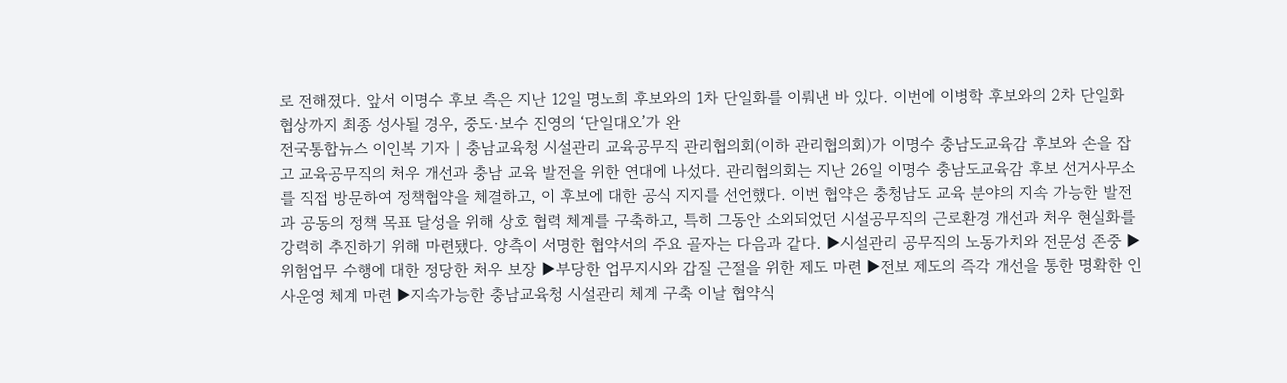로 전해졌다. 앞서 이명수 후보 측은 지난 12일 명노희 후보와의 1차 단일화를 이뤄낸 바 있다. 이번에 이병학 후보와의 2차 단일화 협상까지 최종 성사될 경우, 중도·보수 진영의 ‘단일대오’가 완
전국통합뉴스 이인복 기자 | 충남교육청 시설관리 교육공무직 관리협의회(이하 관리협의회)가 이명수 충남도교육감 후보와 손을 잡고 교육공무직의 처우 개선과 충남 교육 발전을 위한 연대에 나섰다. 관리협의회는 지난 26일 이명수 충남도교육감 후보 선거사무소를 직접 방문하여 정책협약을 체결하고, 이 후보에 대한 공식 지지를 선언했다. 이번 협약은 충청남도 교육 분야의 지속 가능한 발전과 공동의 정책 목표 달성을 위해 상호 협력 체계를 구축하고, 특히 그동안 소외되었던 시설공무직의 근로환경 개선과 처우 현실화를 강력히 추진하기 위해 마련됐다. 양측이 서명한 협약서의 주요 골자는 다음과 같다. ▶시설관리 공무직의 노동가치와 전문성 존중 ▶위험업무 수행에 대한 정당한 처우 보장 ▶부당한 업무지시와 갑질 근절을 위한 제도 마련 ▶전보 제도의 즉각 개선을 통한 명확한 인사운영 체계 마련 ▶지속가능한 충남교육청 시설관리 체계 구축 이날 협약식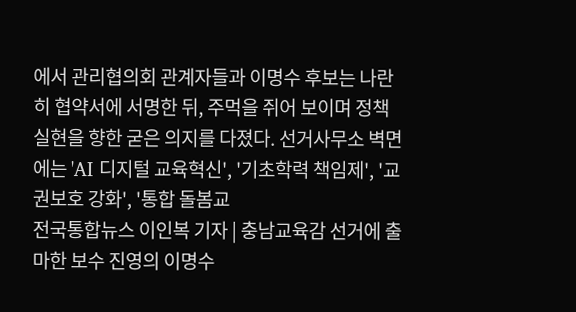에서 관리협의회 관계자들과 이명수 후보는 나란히 협약서에 서명한 뒤, 주먹을 쥐어 보이며 정책 실현을 향한 굳은 의지를 다졌다. 선거사무소 벽면에는 'AI 디지털 교육혁신', '기초학력 책임제', '교권보호 강화', '통합 돌봄교
전국통합뉴스 이인복 기자 | 충남교육감 선거에 출마한 보수 진영의 이명수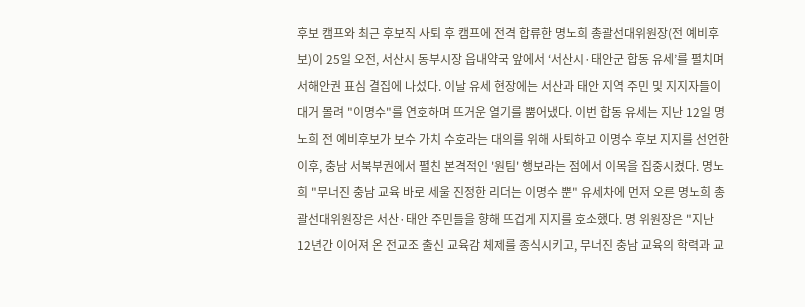후보 캠프와 최근 후보직 사퇴 후 캠프에 전격 합류한 명노희 총괄선대위원장(전 예비후보)이 25일 오전, 서산시 동부시장 읍내약국 앞에서 ‘서산시·태안군 합동 유세’를 펼치며 서해안권 표심 결집에 나섰다. 이날 유세 현장에는 서산과 태안 지역 주민 및 지지자들이 대거 몰려 "이명수"를 연호하며 뜨거운 열기를 뿜어냈다. 이번 합동 유세는 지난 12일 명노희 전 예비후보가 보수 가치 수호라는 대의를 위해 사퇴하고 이명수 후보 지지를 선언한 이후, 충남 서북부권에서 펼친 본격적인 '원팀' 행보라는 점에서 이목을 집중시켰다. 명노희 "무너진 충남 교육 바로 세울 진정한 리더는 이명수 뿐" 유세차에 먼저 오른 명노희 총괄선대위원장은 서산·태안 주민들을 향해 뜨겁게 지지를 호소했다. 명 위원장은 "지난 12년간 이어져 온 전교조 출신 교육감 체제를 종식시키고, 무너진 충남 교육의 학력과 교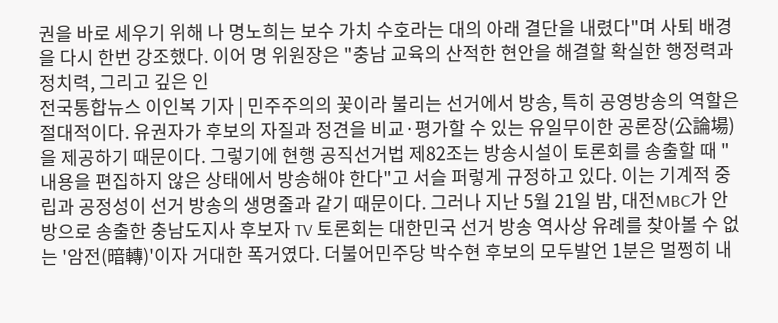권을 바로 세우기 위해 나 명노희는 보수 가치 수호라는 대의 아래 결단을 내렸다"며 사퇴 배경을 다시 한번 강조했다. 이어 명 위원장은 "충남 교육의 산적한 현안을 해결할 확실한 행정력과 정치력, 그리고 깊은 인
전국통합뉴스 이인복 기자 | 민주주의의 꽃이라 불리는 선거에서 방송, 특히 공영방송의 역할은 절대적이다. 유권자가 후보의 자질과 정견을 비교·평가할 수 있는 유일무이한 공론장(公論場)을 제공하기 때문이다. 그렇기에 현행 공직선거법 제82조는 방송시설이 토론회를 송출할 때 "내용을 편집하지 않은 상태에서 방송해야 한다"고 서슬 퍼렇게 규정하고 있다. 이는 기계적 중립과 공정성이 선거 방송의 생명줄과 같기 때문이다. 그러나 지난 5월 21일 밤, 대전MBC가 안방으로 송출한 충남도지사 후보자 TV 토론회는 대한민국 선거 방송 역사상 유례를 찾아볼 수 없는 '암전(暗轉)'이자 거대한 폭거였다. 더불어민주당 박수현 후보의 모두발언 1분은 멀쩡히 내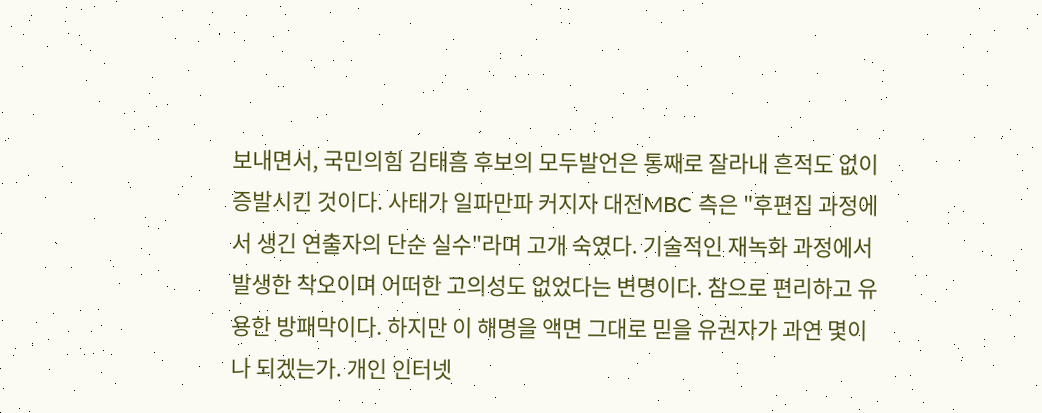보내면서, 국민의힘 김태흠 후보의 모두발언은 통째로 잘라내 흔적도 없이 증발시킨 것이다. 사태가 일파만파 커지자 대전MBC 측은 "후편집 과정에서 생긴 연출자의 단순 실수"라며 고개 숙였다. 기술적인 재녹화 과정에서 발생한 착오이며 어떠한 고의성도 없었다는 변명이다. 참으로 편리하고 유용한 방패막이다. 하지만 이 해명을 액면 그대로 믿을 유권자가 과연 몇이나 되겠는가. 개인 인터넷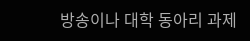방송이나 대학 동아리 과제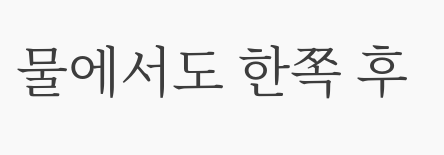물에서도 한쪽 후